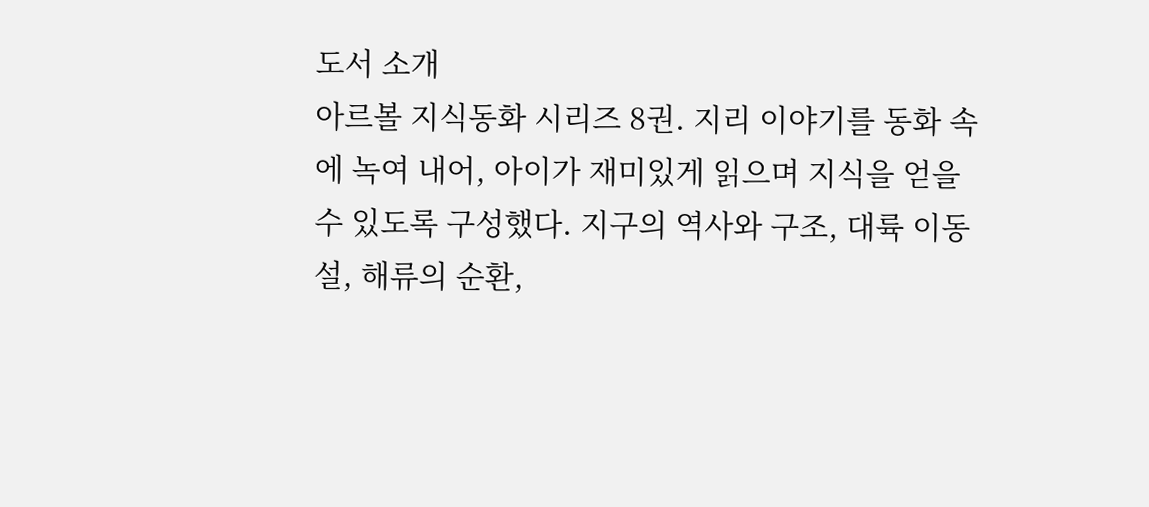도서 소개
아르볼 지식동화 시리즈 8권. 지리 이야기를 동화 속에 녹여 내어, 아이가 재미있게 읽으며 지식을 얻을 수 있도록 구성했다. 지구의 역사와 구조, 대륙 이동설, 해류의 순환,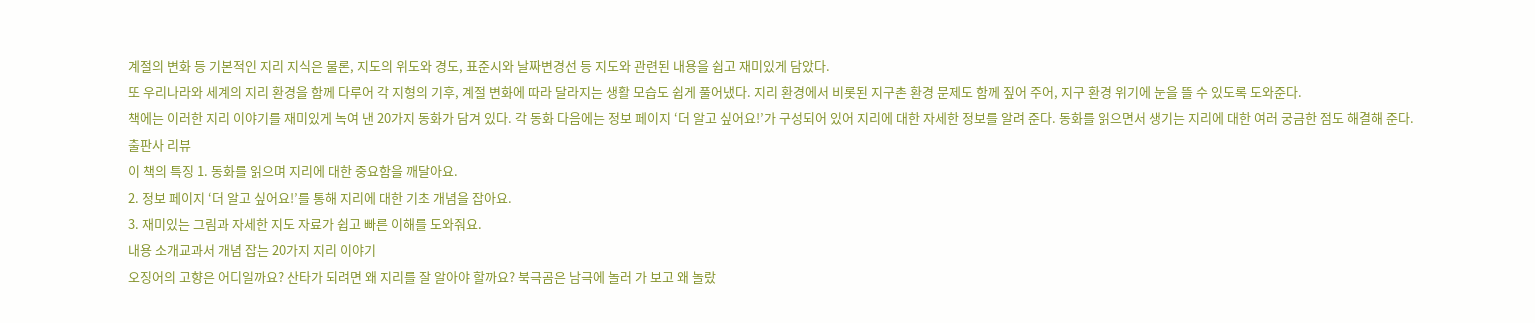계절의 변화 등 기본적인 지리 지식은 물론, 지도의 위도와 경도, 표준시와 날짜변경선 등 지도와 관련된 내용을 쉽고 재미있게 담았다.
또 우리나라와 세계의 지리 환경을 함께 다루어 각 지형의 기후, 계절 변화에 따라 달라지는 생활 모습도 쉽게 풀어냈다. 지리 환경에서 비롯된 지구촌 환경 문제도 함께 짚어 주어, 지구 환경 위기에 눈을 뜰 수 있도록 도와준다.
책에는 이러한 지리 이야기를 재미있게 녹여 낸 20가지 동화가 담겨 있다. 각 동화 다음에는 정보 페이지 ‘더 알고 싶어요!’가 구성되어 있어 지리에 대한 자세한 정보를 알려 준다. 동화를 읽으면서 생기는 지리에 대한 여러 궁금한 점도 해결해 준다.
출판사 리뷰
이 책의 특징 1. 동화를 읽으며 지리에 대한 중요함을 깨달아요.
2. 정보 페이지 ‘더 알고 싶어요!’를 통해 지리에 대한 기초 개념을 잡아요.
3. 재미있는 그림과 자세한 지도 자료가 쉽고 빠른 이해를 도와줘요.
내용 소개교과서 개념 잡는 20가지 지리 이야기
오징어의 고향은 어디일까요? 산타가 되려면 왜 지리를 잘 알아야 할까요? 북극곰은 남극에 놀러 가 보고 왜 놀랐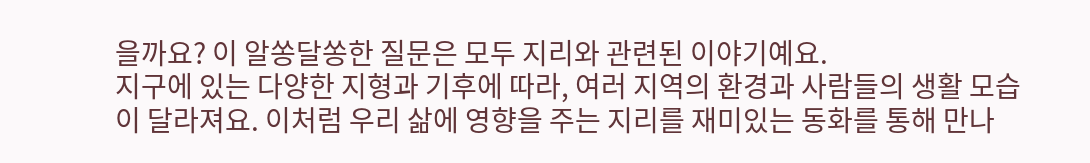을까요? 이 알쏭달쏭한 질문은 모두 지리와 관련된 이야기예요.
지구에 있는 다양한 지형과 기후에 따라, 여러 지역의 환경과 사람들의 생활 모습이 달라져요. 이처럼 우리 삶에 영향을 주는 지리를 재미있는 동화를 통해 만나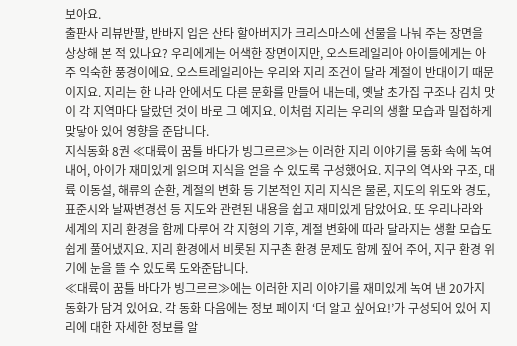보아요.
출판사 리뷰반팔, 반바지 입은 산타 할아버지가 크리스마스에 선물을 나눠 주는 장면을 상상해 본 적 있나요? 우리에게는 어색한 장면이지만, 오스트레일리아 아이들에게는 아주 익숙한 풍경이에요. 오스트레일리아는 우리와 지리 조건이 달라 계절이 반대이기 때문이지요. 지리는 한 나라 안에서도 다른 문화를 만들어 내는데, 옛날 초가집 구조나 김치 맛이 각 지역마다 달랐던 것이 바로 그 예지요. 이처럼 지리는 우리의 생활 모습과 밀접하게 맞닿아 있어 영향을 준답니다.
지식동화 8권 ≪대륙이 꿈틀 바다가 빙그르르≫는 이러한 지리 이야기를 동화 속에 녹여 내어, 아이가 재미있게 읽으며 지식을 얻을 수 있도록 구성했어요. 지구의 역사와 구조, 대륙 이동설, 해류의 순환, 계절의 변화 등 기본적인 지리 지식은 물론, 지도의 위도와 경도, 표준시와 날짜변경선 등 지도와 관련된 내용을 쉽고 재미있게 담았어요. 또 우리나라와 세계의 지리 환경을 함께 다루어 각 지형의 기후, 계절 변화에 따라 달라지는 생활 모습도 쉽게 풀어냈지요. 지리 환경에서 비롯된 지구촌 환경 문제도 함께 짚어 주어, 지구 환경 위기에 눈을 뜰 수 있도록 도와준답니다.
≪대륙이 꿈틀 바다가 빙그르르≫에는 이러한 지리 이야기를 재미있게 녹여 낸 20가지 동화가 담겨 있어요. 각 동화 다음에는 정보 페이지 ‘더 알고 싶어요!’가 구성되어 있어 지리에 대한 자세한 정보를 알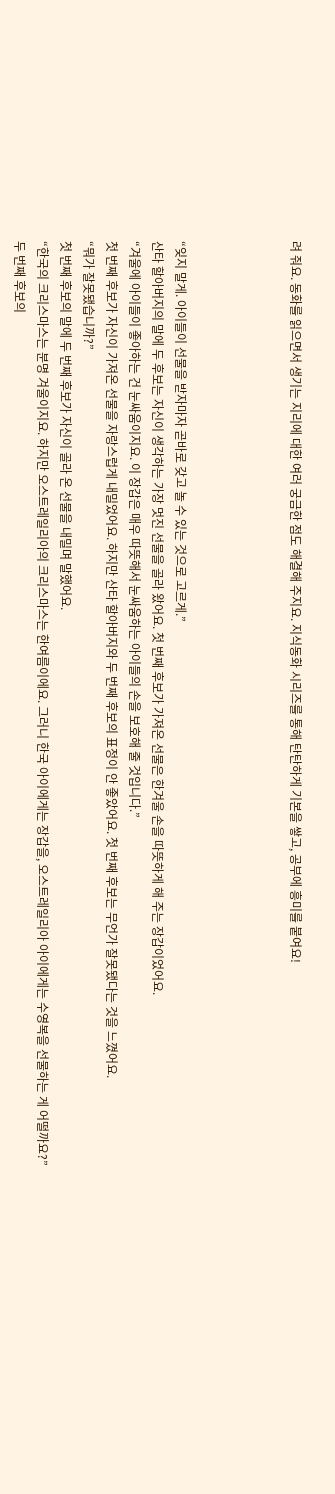려 줘요. 동화를 읽으면서 생기는 지리에 대한 여러 궁금한 점도 해결해 주지요. 지식동화 시리즈를 통해 탄탄하게 기본을 쌓고, 공부에 흥미를 붙여요!




“잊지 말게. 아이들이 선물을 받자마자 곧바로 갖고 놀 수 있는 것으로 고르게.”
산타 할아버지의 말에 두 후보는 자신이 생각하는 가장 멋진 선물을 골라 왔어요. 첫 번째 후보가 가져온 선물은 한겨울 손을 따뜻하게 해 주는 장갑이었어요.
“겨울에 아이들이 좋아하는 건 눈싸움이지요. 이 장갑은 매우 따뜻해서 눈싸움하는 아이들의 손을 보호해 줄 것입니다.”
첫 번째 후보가 자신이 가져온 선물을 자랑스럽게 내밀었어요. 하지만 산타 할아버지와 두 번째 후보의 표정이 안 좋았어요. 첫 번째 후보는 무언가 잘못됐다는 것을 느꼈어요.
“뭐가 잘못됐습니까?”
첫 번째 후보의 말에 두 번째 후보가 자신이 골라 온 선물을 내밀며 말했어요.
“한국의 크리스마스는 분명 겨울이지요. 하지만 오스트레일리아의 크리스마스는 한여름이에요. 그러니 한국 아이에게는 장갑을, 오스트레일리아 아이에게는 수영복을 선물하는 게 어떨까요?”
두 번째 후보의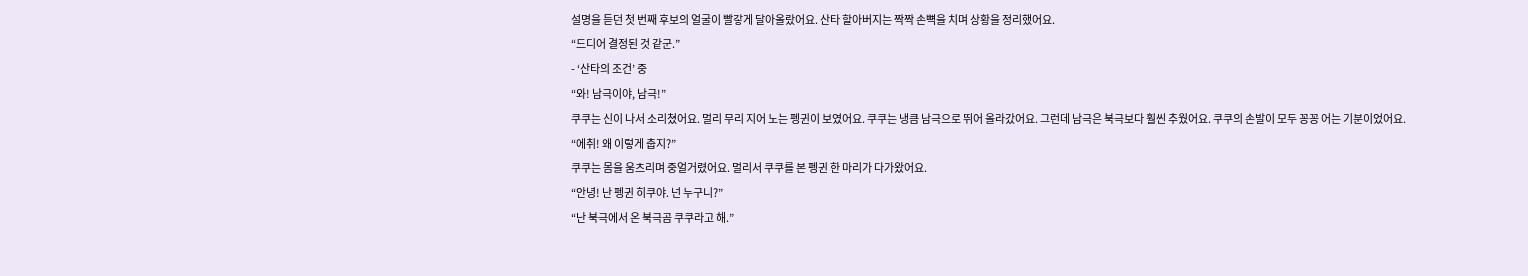설명을 듣던 첫 번째 후보의 얼굴이 빨갛게 달아올랐어요. 산타 할아버지는 짝짝 손뼉을 치며 상황을 정리했어요.
“드디어 결정된 것 같군.”
- ‘산타의 조건’ 중
“와! 남극이야, 남극!”
쿠쿠는 신이 나서 소리쳤어요. 멀리 무리 지어 노는 펭귄이 보였어요. 쿠쿠는 냉큼 남극으로 뛰어 올라갔어요. 그런데 남극은 북극보다 훨씬 추웠어요. 쿠쿠의 손발이 모두 꽁꽁 어는 기분이었어요.
“에취! 왜 이렇게 춥지?”
쿠쿠는 몸을 움츠리며 중얼거렸어요. 멀리서 쿠쿠를 본 펭귄 한 마리가 다가왔어요.
“안녕! 난 펭귄 히쿠야. 넌 누구니?”
“난 북극에서 온 북극곰 쿠쿠라고 해.”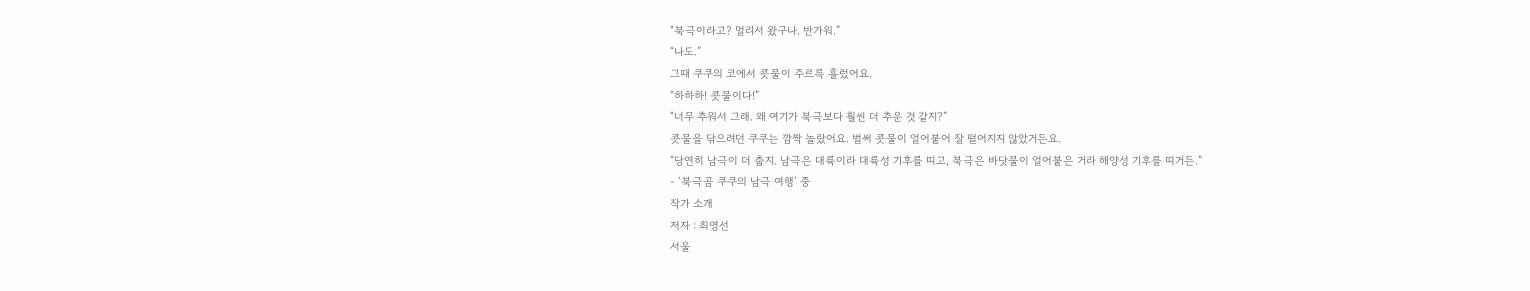“북극이라고? 멀리서 왔구나. 반가워.”
“나도.”
그때 쿠쿠의 코에서 콧물이 주르륵 흘렀어요.
“하하하! 콧물이다!”
“너무 추워서 그래. 왜 여기가 북극보다 훨씬 더 추운 것 같지?”
콧물을 닦으려던 쿠쿠는 깜짝 놀랐어요. 벌써 콧물이 얼어붙어 잘 떨어지지 않았거든요.
“당연히 남극이 더 춥지. 남극은 대륙이라 대륙성 기후를 띠고, 북극은 바닷물이 얼어붙은 거라 해양성 기후를 띠거든.”
- ‘북극곰 쿠쿠의 남극 여행’ 중
작가 소개
저자 : 최영선
서울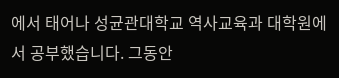에서 태어나 성균관대학교 역사교육과 대학원에서 공부했습니다. 그동안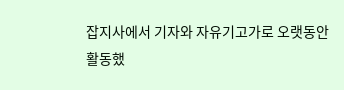잡지사에서 기자와 자유기고가로 오랫동안 활동했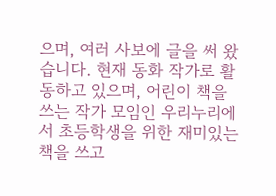으며, 여러 사보에 글을 써 왔습니다. 현재 동화 작가로 활동하고 있으며, 어린이 책을 쓰는 작가 모임인 우리누리에서 초등학생을 위한 재미있는 책을 쓰고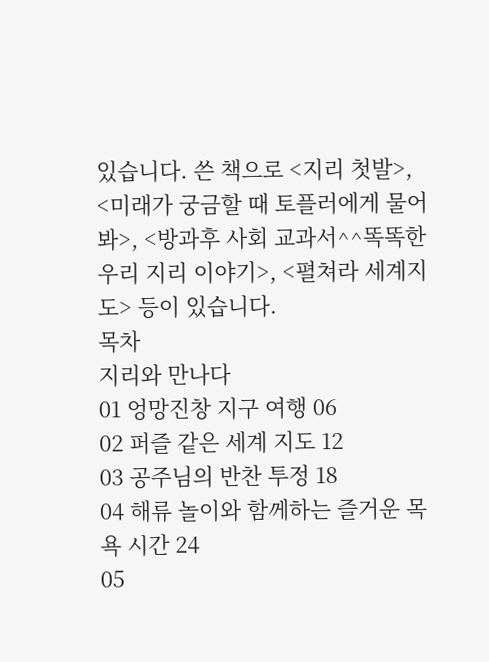있습니다. 쓴 책으로 <지리 첫발>, <미래가 궁금할 때 토플러에게 물어봐>, <방과후 사회 교과서^^똑똑한 우리 지리 이야기>, <펼쳐라 세계지도> 등이 있습니다.
목차
지리와 만나다
01 엉망진창 지구 여행 06
02 퍼즐 같은 세계 지도 12
03 공주님의 반찬 투정 18
04 해류 놀이와 함께하는 즐거운 목욕 시간 24
05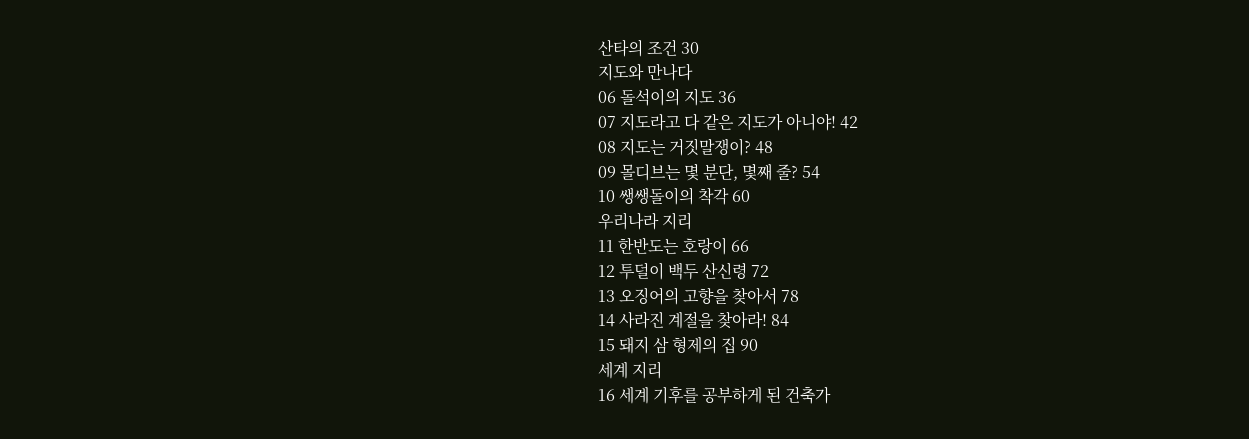산타의 조건 30
지도와 만나다
06 돌석이의 지도 36
07 지도라고 다 같은 지도가 아니야! 42
08 지도는 거짓말쟁이? 48
09 몰디브는 몇 분단, 몇째 줄? 54
10 쌩쌩돌이의 착각 60
우리나라 지리
11 한반도는 호랑이 66
12 투덜이 백두 산신령 72
13 오징어의 고향을 찾아서 78
14 사라진 계절을 찾아라! 84
15 돼지 삼 형제의 집 90
세계 지리
16 세계 기후를 공부하게 된 건축가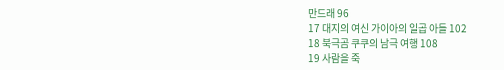만드래 96
17 대지의 여신 가이아의 일곱 아들 102
18 북극곰 쿠쿠의 남극 여행 108
19 사람을 죽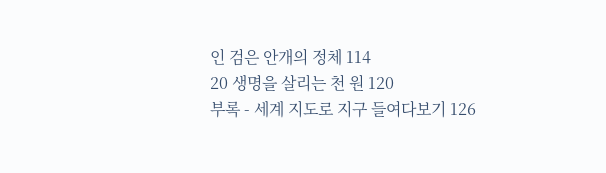인 검은 안개의 정체 114
20 생명을 살리는 천 원 120
부록 - 세계 지도로 지구 들여다보기 126